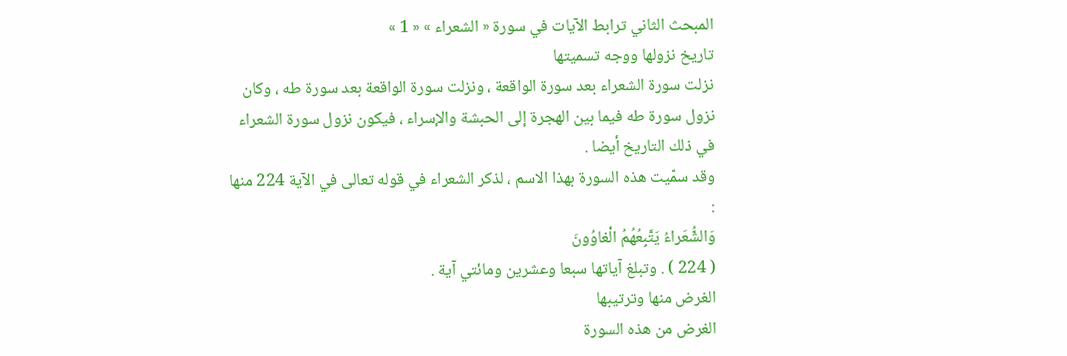المبحث الثاني ترابط الآيات في سورة « الشعراء » « 1 »
تاريخ نزولها ووجه تسميتها
نزلت سورة الشعراء بعد سورة الواقعة ، ونزلت سورة الواقعة بعد سورة طه ، وكان نزول سورة طه فيما بين الهجرة إلى الحبشة والإسراء ، فيكون نزول سورة الشعراء في ذلك التاريخ أيضا .
وقد سمّيت هذه السورة بهذا الاسم ، لذكر الشعراء في قوله تعالى في الآية 224 منها :
وَالشُّعَراءُ يَتَّبِعُهُمُ الْغاوُونَ
( 224 ) . وتبلغ آياتها سبعا وعشرين ومائتي آية .
الغرض منها وترتيبها
الغرض من هذه السورة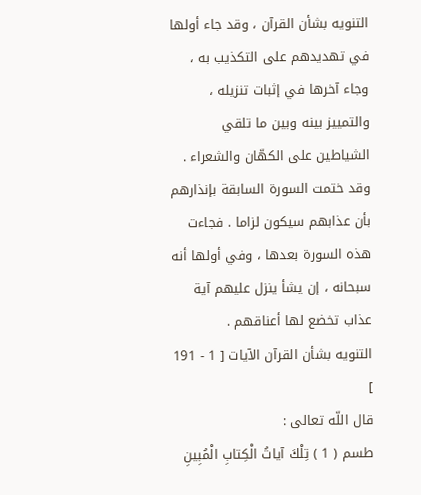التنويه بشأن القرآن ، وقد جاء أولها في تهديدهم على التكذيب به ، وجاء آخرها في إثبات تنزيله ، والتمييز بينه وبين ما تلقي الشياطين على الكهّان والشعراء .
وقد ختمت السورة السابقة بإنذارهم بأن عذابهم سيكون لزاما . فجاءت هذه السورة بعدها ، وفي أولها أنه سبحانه ، إن يشأ ينزل عليهم آية عذاب تخضع لها أعناقهم .
التنويه بشأن القرآن الآيات [ 1 - 191 ]
قال اللّه تعالى :
طسم ( 1 ) تِلْكَ آياتُ الْكِتابِ الْمُبِينِ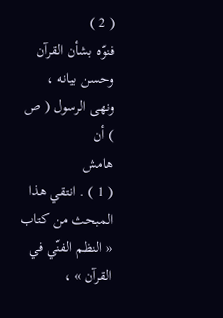( 2 )
فنوّه بشأن القرآن وحسن بيانه ، ونهى الرسول ( ص ) أن
هامش
( 1 ) . انتقي هذا المبحث من كتاب « النظم الفنّي في القرآن » ،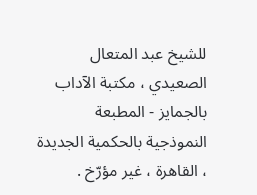للشيخ عبد المتعال الصعيدي ، مكتبة الآداب بالجمايز - المطبعة النموذجية بالحكمية الجديدة ، القاهرة ، غير مؤرّخ .